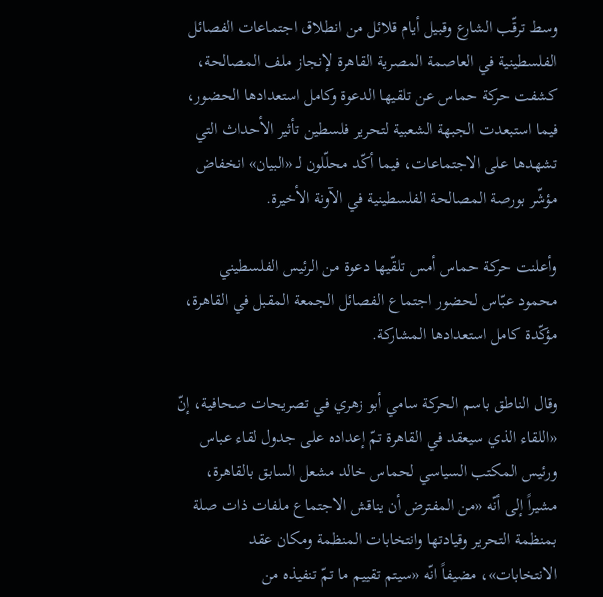وسط ترقّب الشارع وقبيل أيام قلائل من انطلاق اجتماعات الفصائل الفلسطينية في العاصمة المصرية القاهرة لإنجاز ملف المصالحة، كشفت حركة حماس عن تلقيها الدعوة وكامل استعدادها الحضور، فيما استبعدت الجبهة الشعبية لتحرير فلسطين تأثير الأحداث التي تشهدها على الاجتماعات، فيما أكّد محلّلون لـ «البيان» انخفاض مؤشّر بورصة المصالحة الفلسطينية في الآونة الأخيرة.

وأعلنت حركة حماس أمس تلقّيها دعوة من الرئيس الفلسطيني محمود عبّاس لحضور اجتماع الفصائل الجمعة المقبل في القاهرة، مؤكّدة كامل استعدادها المشاركة.

وقال الناطق باسم الحركة سامي أبو زهري في تصريحات صحافية، إنّ «اللقاء الذي سيعقد في القاهرة تمّ إعداده على جدول لقاء عباس ورئيس المكتب السياسي لحماس خالد مشعل السابق بالقاهرة، مشيراً إلى أنّه «من المفترض أن يناقش الاجتماع ملفات ذات صلة بمنظمة التحرير وقيادتها وانتخابات المنظمة ومكان عقد الانتخابات»، مضيفاً انّه «سيتم تقييم ما تمّ تنفيذه من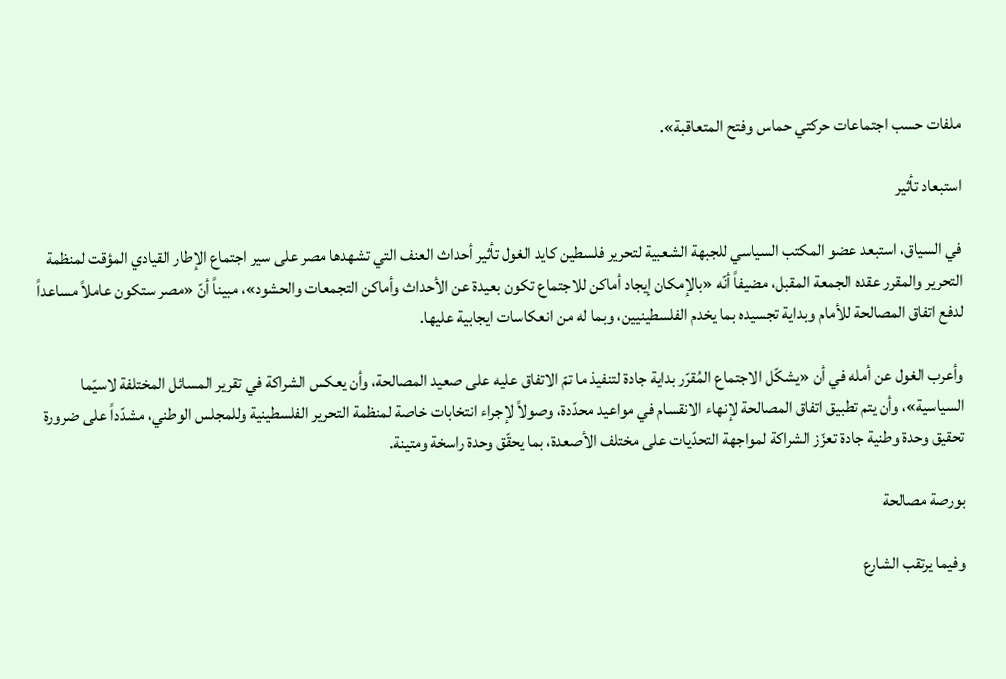ملفات حسب اجتماعات حركتي حماس وفتح المتعاقبة».

استبعاد تأثير

في السياق، استبعد عضو المكتب السياسي للجبهة الشعبية لتحرير فلسطين كايد الغول تأثير أحداث العنف التي تشهدها مصر على سير اجتماع الإطار القيادي المؤقت لمنظمة التحرير والمقرر عقده الجمعة المقبل، مضيفاً أنّه «بالإمكان إيجاد أماكن للاجتماع تكون بعيدة عن الأحداث وأماكن التجمعات والحشود»، مبيناً أنّ «مصر ستكون عاملاً مساعداً لدفع اتفاق المصالحة للأمام وبداية تجسيده بما يخدم الفلسطينيين، وبما له من انعكاسات ايجابية عليها.

وأعرب الغول عن أمله في أن «يشكّل الاجتماع المُقرّر بداية جادة لتنفيذ ما تمّ الاتفاق عليه على صعيد المصالحة، وأن يعكس الشراكة في تقرير المسائل المختلفة لاسيّما السياسية»، وأن يتم تطبيق اتفاق المصالحة لإنهاء الانقسام في مواعيد محدّدة، وصولاً لإجراء انتخابات خاصة لمنظمة التحرير الفلسطينية وللمجلس الوطني، مشدّداً على ضرورة تحقيق وحدة وطنية جادة تعزّز الشراكة لمواجهة التحدّيات على مختلف الأصعدة، بما يحقّق وحدة راسخة ومتينة.

بورصة مصالحة

وفيما يرتقب الشارع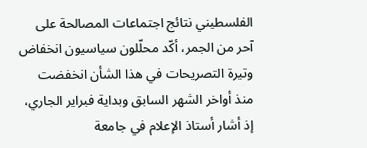الفلسطيني نتائج اجتماعات المصالحة على آحر من الجمر، أكّد محلّلون سياسيون انخفاض وتيرة التصريحات في هذا الشأن انخفضت منذ أواخر الشهر السابق وبداية فبراير الجاري، إذ أشار أستاذ الإعلام في جامعة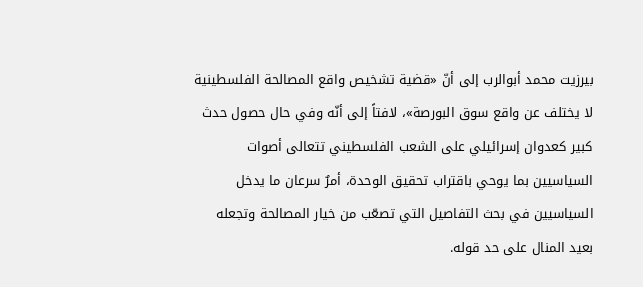بيرزيت محمد أبوالرب إلى أنّ «قضية تشخيص واقع المصالحة الفلسطينية لا يختلف عن واقع سوق البورصة»، لافتاً إلى أنّه وفي حال حصول حدث كبير كعدوان إسرائيلي على الشعب الفلسطيني تتعالى أصوات السياسيين بما يوحي باقتراب تحقيق الوحدة، أمرٌ سرعان ما يدخل السياسيين في بحث التفاصيل التي تصعّب من خيار المصالحة وتجعله بعيد المنال على حد قوله.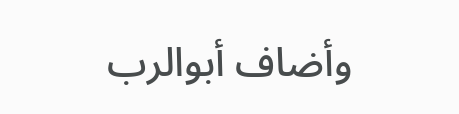وأضاف أبوالرب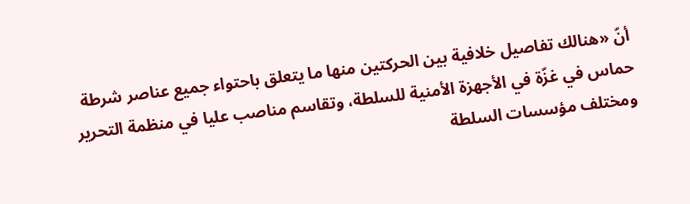أنّ «هنالك تفاصيل خلافية بين الحركتين منها ما يتعلق باحتواء جميع عناصر شرطة حماس في غزّة في الأجهزة الأمنية للسلطة، وتقاسم مناصب عليا في منظمة التحرير ومختلف مؤسسات السلطة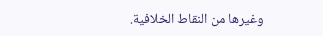وغيرها من النقاط الخلافية.